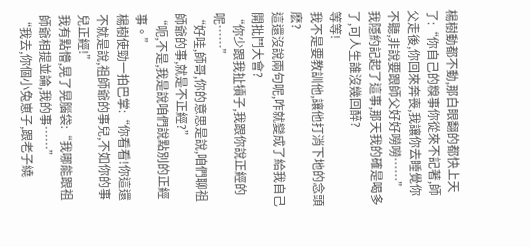楊樹動都不動,那白眼翻的都快上天了:“你自己的糗事你從來不記著,師父走後,你回來奔喪,我讓你去睡覺你不聽,非說要跟師父好好嘮嘮……”
我隱約記起了這事,那天我的確是喝多了,可人生誰沒幾回醉?
等等!
我不是要教訓他,讓他打消下地的念頭麽?
這還沒說兩句呢,咋就變成了給我自己開批鬥大會?
“你少跟我扯犢子,我跟你說正經的呢……”
“好哇,師哥,你的意思是說,咱們聊祖師爺的事,就是不正經?”
“呃,不是,我是說咱們說點別的正經事。”
楊樹使勁一拍巴掌:“你看看!你這還不就是說,祖師爺的事兒,不如你的事兒正經!”
我有點懵,晃了晃腦袋:“我哪能跟祖師爺相提並論,我的事……”
“我去,你個小兔崽子,跟老子繞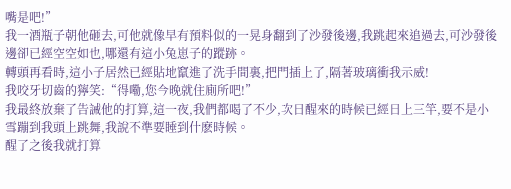嘴是吧!”
我一酒瓶子朝他砸去,可他就像早有預料似的一晃身翻到了沙發後邊,我跳起來追過去,可沙發後邊卻已經空空如也,哪還有這小兔崽子的蹤跡。
轉頭再看時,這小子居然已經貼地竄進了洗手間裏,把門插上了,隔著玻璃衝我示威!
我咬牙切齒的獰笑:“得嘞,您今晚就住廁所吧!”
我最終放棄了告誡他的打算,這一夜,我們都喝了不少,次日醒來的時候已經日上三竿,要不是小雪蹦到我頭上跳舞,我說不準要睡到什麽時候。
醒了之後我就打算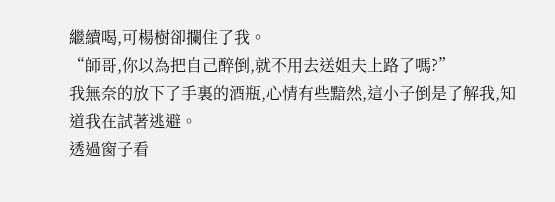繼續喝,可楊樹卻攔住了我。
“師哥,你以為把自己醉倒,就不用去送姐夫上路了嗎?”
我無奈的放下了手裏的酒瓶,心情有些黯然,這小子倒是了解我,知道我在試著逃避。
透過窗子看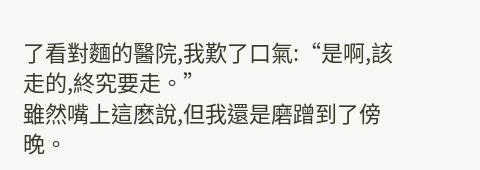了看對麵的醫院,我歎了口氣:“是啊,該走的,終究要走。”
雖然嘴上這麽說,但我還是磨蹭到了傍晚。